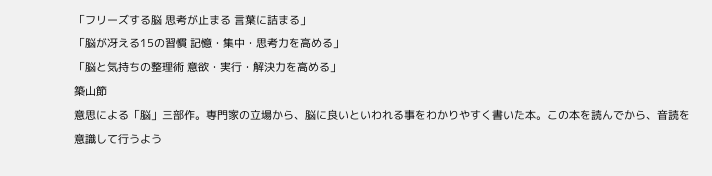「フリーズする脳 思考が止まる 言葉に詰まる」
「脳が冴える15の習慣 記憶・集中・思考力を高める」
「脳と気持ちの整理術 意欲・実行・解決力を高める」
築山節
意思による「脳」三部作。専門家の立場から、脳に良いといわれる事をわかりやすく書いた本。この本を読んでから、音読を意識して行うよう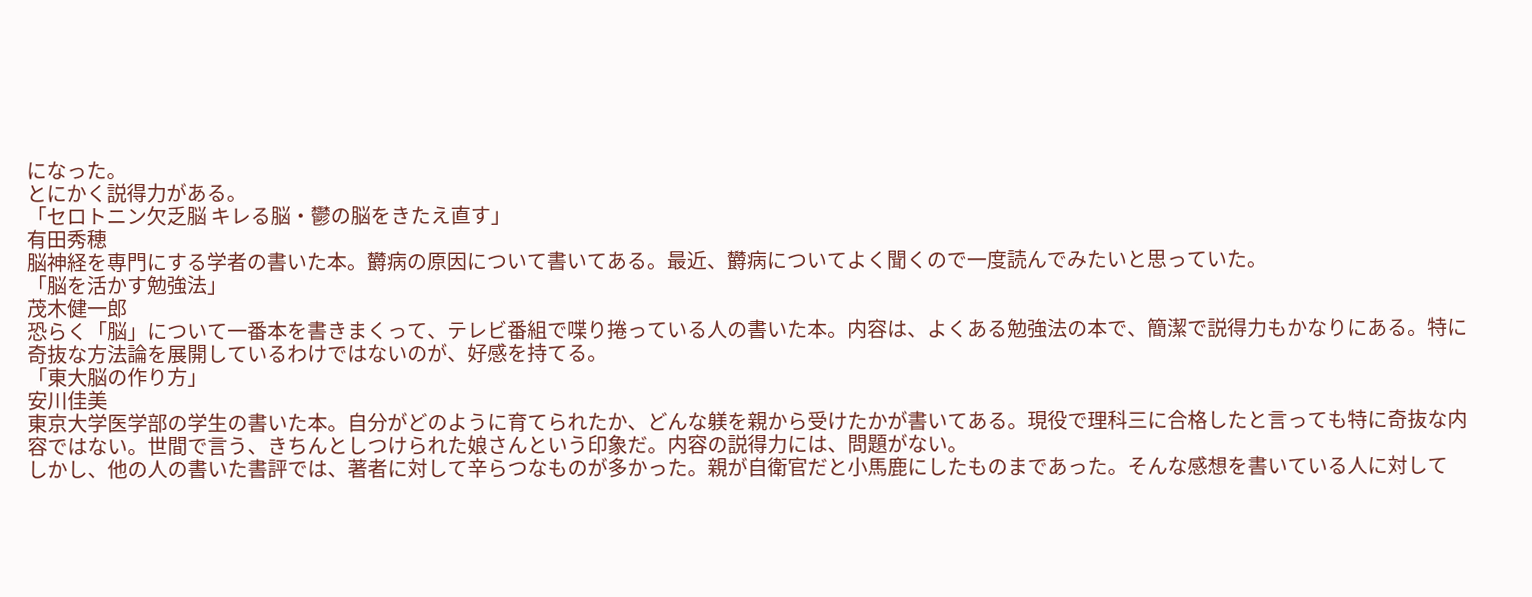になった。
とにかく説得力がある。
「セロトニン欠乏脳 キレる脳・鬱の脳をきたえ直す」
有田秀穂
脳神経を専門にする学者の書いた本。欝病の原因について書いてある。最近、欝病についてよく聞くので一度読んでみたいと思っていた。
「脳を活かす勉強法」
茂木健一郎
恐らく「脳」について一番本を書きまくって、テレビ番組で喋り捲っている人の書いた本。内容は、よくある勉強法の本で、簡潔で説得力もかなりにある。特に奇抜な方法論を展開しているわけではないのが、好感を持てる。
「東大脳の作り方」
安川佳美
東京大学医学部の学生の書いた本。自分がどのように育てられたか、どんな躾を親から受けたかが書いてある。現役で理科三に合格したと言っても特に奇抜な内容ではない。世間で言う、きちんとしつけられた娘さんという印象だ。内容の説得力には、問題がない。
しかし、他の人の書いた書評では、著者に対して辛らつなものが多かった。親が自衛官だと小馬鹿にしたものまであった。そんな感想を書いている人に対して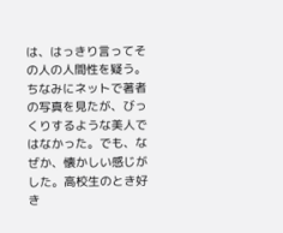は、はっきり言ってその人の人間性を疑う。
ちなみにネットで著者の写真を見たが、びっくりするような美人ではなかった。でも、なぜか、懐かしい感じがした。高校生のとき好き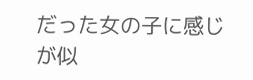だった女の子に感じが似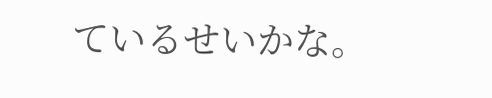ているせいかな。